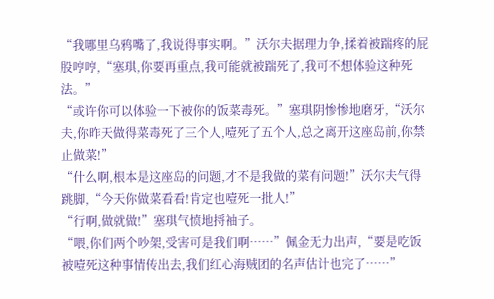“我哪里乌鸦嘴了,我说得事实啊。”沃尔夫据理力争,揉着被踹疼的屁股哼哼,“塞琪,你要再重点,我可能就被踹死了,我可不想体验这种死法。”
“或许你可以体验一下被你的饭菜毒死。”塞琪阴惨惨地磨牙,“沃尔夫,你昨天做得菜毒死了三个人,噎死了五个人,总之离开这座岛前,你禁止做菜!”
“什么啊,根本是这座岛的问题,才不是我做的菜有问题!”沃尔夫气得跳脚,“今天你做菜看看!肯定也噎死一批人!”
“行啊,做就做!”塞琪气愤地捋袖子。
“喂,你们两个吵架,受害可是我们啊……”佩金无力出声,“要是吃饭被噎死这种事情传出去,我们红心海贼团的名声估计也完了……”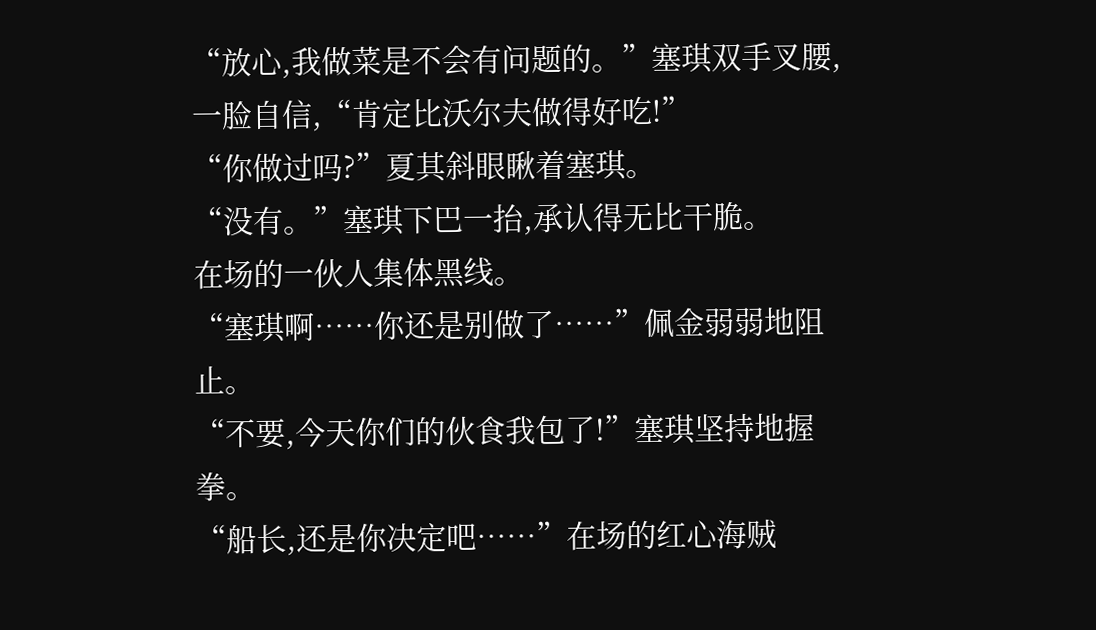“放心,我做菜是不会有问题的。”塞琪双手叉腰,一脸自信,“肯定比沃尔夫做得好吃!”
“你做过吗?”夏其斜眼瞅着塞琪。
“没有。”塞琪下巴一抬,承认得无比干脆。
在场的一伙人集体黑线。
“塞琪啊……你还是别做了……”佩金弱弱地阻止。
“不要,今天你们的伙食我包了!”塞琪坚持地握拳。
“船长,还是你决定吧……”在场的红心海贼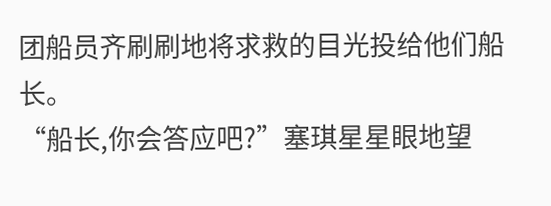团船员齐刷刷地将求救的目光投给他们船长。
“船长,你会答应吧?”塞琪星星眼地望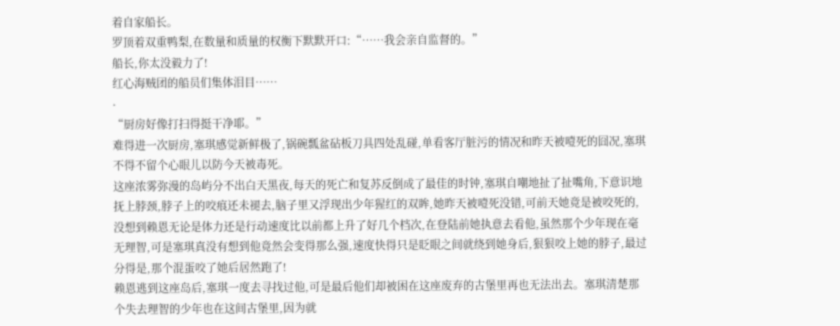着自家船长。
罗顶着双重鸭梨,在数量和质量的权衡下默默开口:“……我会亲自监督的。”
船长,你太没毅力了!
红心海贼团的船员们集体泪目……
·
“厨房好像打扫得挺干净耶。”
难得进一次厨房,塞琪感觉新鲜极了,锅碗瓢盆砧板刀具四处乱碰,单看客厅脏污的情况和昨天被噎死的囧况,塞琪不得不留个心眼儿以防今天被毒死。
这座浓雾弥漫的岛屿分不出白天黑夜,每天的死亡和复苏反倒成了最佳的时钟,塞琪自嘲地扯了扯嘴角,下意识地抚上脖颈,脖子上的咬痕还未褪去,脑子里又浮现出少年猩红的双眸,她昨天被噎死没错,可前天她竟是被咬死的,没想到赖恩无论是体力还是行动速度比以前都上升了好几个档次,在登陆前她执意去看他,虽然那个少年现在毫无理智,可是塞琪真没有想到他竟然会变得那么强,速度快得只是眨眼之间就绕到她身后,狠狠咬上她的脖子,最过分得是,那个混蛋咬了她后居然跑了!
赖恩逃到这座岛后,塞琪一度去寻找过他,可是最后他们却被困在这座废弃的古堡里再也无法出去。塞琪清楚那个失去理智的少年也在这间古堡里,因为就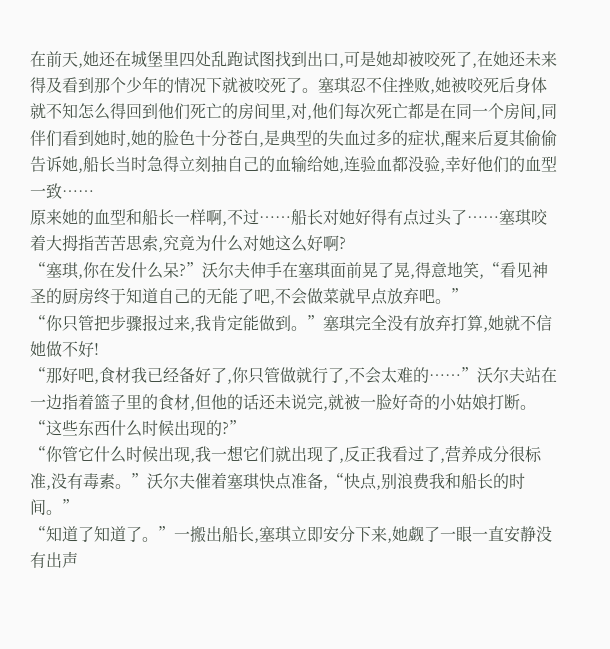在前天,她还在城堡里四处乱跑试图找到出口,可是她却被咬死了,在她还未来得及看到那个少年的情况下就被咬死了。塞琪忍不住挫败,她被咬死后身体就不知怎么得回到他们死亡的房间里,对,他们每次死亡都是在同一个房间,同伴们看到她时,她的脸色十分苍白,是典型的失血过多的症状,醒来后夏其偷偷告诉她,船长当时急得立刻抽自己的血输给她,连验血都没验,幸好他们的血型一致……
原来她的血型和船长一样啊,不过……船长对她好得有点过头了……塞琪咬着大拇指苦苦思索,究竟为什么对她这么好啊?
“塞琪,你在发什么呆?”沃尔夫伸手在塞琪面前晃了晃,得意地笑,“看见神圣的厨房终于知道自己的无能了吧,不会做菜就早点放弃吧。”
“你只管把步骤报过来,我肯定能做到。”塞琪完全没有放弃打算,她就不信她做不好!
“那好吧,食材我已经备好了,你只管做就行了,不会太难的……”沃尔夫站在一边指着篮子里的食材,但他的话还未说完,就被一脸好奇的小姑娘打断。
“这些东西什么时候出现的?”
“你管它什么时候出现,我一想它们就出现了,反正我看过了,营养成分很标准,没有毒素。”沃尔夫催着塞琪快点准备,“快点,别浪费我和船长的时间。”
“知道了知道了。”一搬出船长,塞琪立即安分下来,她觑了一眼一直安静没有出声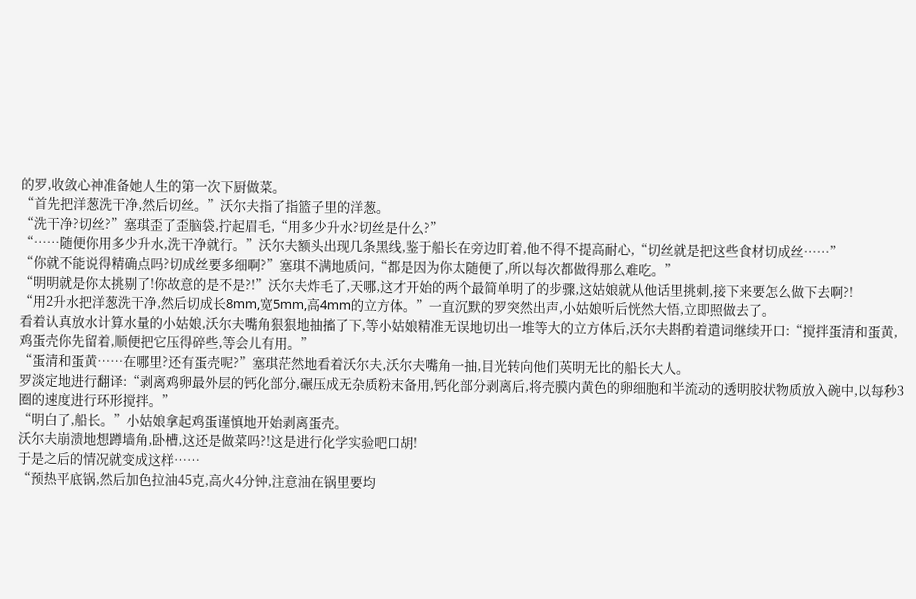的罗,收敛心神准备她人生的第一次下厨做菜。
“首先把洋葱洗干净,然后切丝。”沃尔夫指了指篮子里的洋葱。
“洗干净?切丝?”塞琪歪了歪脑袋,拧起眉毛,“用多少升水?切丝是什么?”
“……随便你用多少升水,洗干净就行。”沃尔夫额头出现几条黑线,鉴于船长在旁边盯着,他不得不提高耐心,“切丝就是把这些食材切成丝……”
“你就不能说得精确点吗?切成丝要多细啊?”塞琪不满地质问,“都是因为你太随便了,所以每次都做得那么难吃。”
“明明就是你太挑剔了!你故意的是不是?!”沃尔夫炸毛了,天哪,这才开始的两个最简单明了的步骤,这姑娘就从他话里挑刺,接下来要怎么做下去啊?!
“用2升水把洋葱洗干净,然后切成长8mm,宽5mm,高4mm的立方体。”一直沉默的罗突然出声,小姑娘听后恍然大悟,立即照做去了。
看着认真放水计算水量的小姑娘,沃尔夫嘴角狠狠地抽搐了下,等小姑娘精准无误地切出一堆等大的立方体后,沃尔夫斟酌着遣词继续开口:“搅拌蛋清和蛋黄,鸡蛋壳你先留着,顺便把它压得碎些,等会儿有用。”
“蛋清和蛋黄……在哪里?还有蛋壳呢?”塞琪茫然地看着沃尔夫,沃尔夫嘴角一抽,目光转向他们英明无比的船长大人。
罗淡定地进行翻译:“剥离鸡卵最外层的钙化部分,碾压成无杂质粉末备用,钙化部分剥离后,将壳膜内黄色的卵细胞和半流动的透明胶状物质放入碗中,以每秒3圈的速度进行环形搅拌。”
“明白了,船长。”小姑娘拿起鸡蛋谨慎地开始剥离蛋壳。
沃尔夫崩溃地想蹲墙角,卧槽,这还是做菜吗?!这是进行化学实验吧口胡!
于是之后的情况就变成这样……
“预热平底锅,然后加色拉油45克,高火4分钟,注意油在锅里要均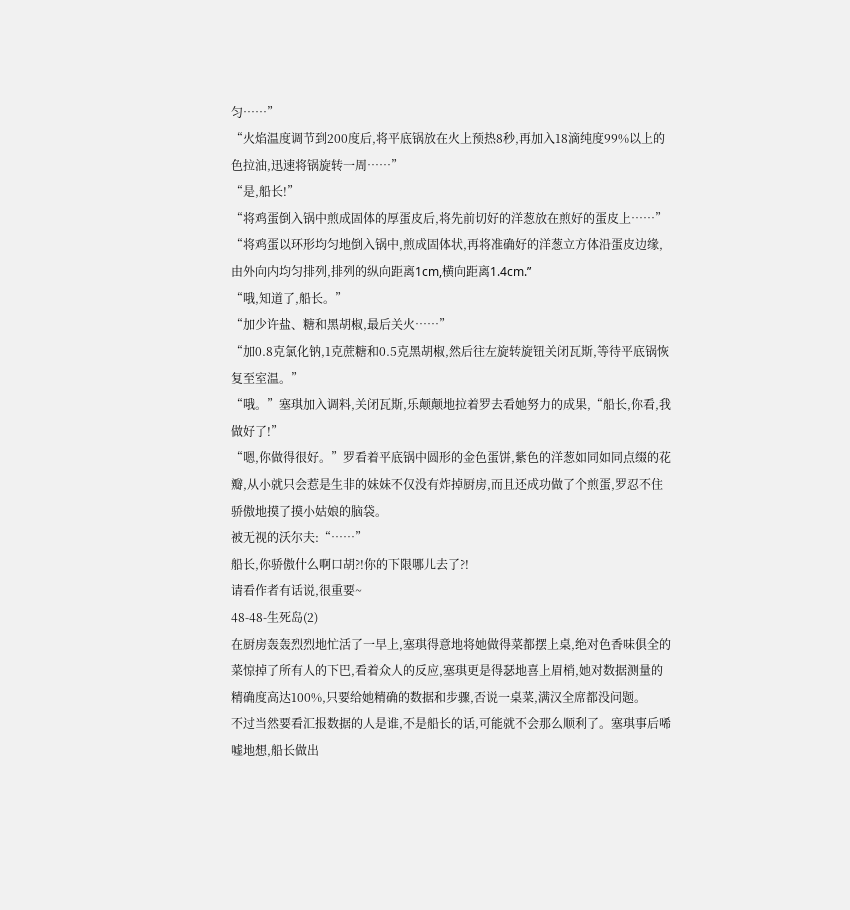匀……”
“火焰温度调节到200度后,将平底锅放在火上预热8秒,再加入18滴纯度99%以上的色拉油,迅速将锅旋转一周……”
“是,船长!”
“将鸡蛋倒入锅中煎成固体的厚蛋皮后,将先前切好的洋葱放在煎好的蛋皮上……”
“将鸡蛋以环形均匀地倒入锅中,煎成固体状,再将准确好的洋葱立方体沿蛋皮边缘,由外向内均匀排列,排列的纵向距离1cm,横向距离1.4cm.”
“哦,知道了,船长。”
“加少许盐、糖和黑胡椒,最后关火……”
“加0.8克氯化钠,1克蔗糖和0.5克黑胡椒,然后往左旋转旋钮关闭瓦斯,等待平底锅恢复至室温。”
“哦。”塞琪加入调料,关闭瓦斯,乐颠颠地拉着罗去看她努力的成果,“船长,你看,我做好了!”
“嗯,你做得很好。”罗看着平底锅中圆形的金色蛋饼,紫色的洋葱如同如同点缀的花瓣,从小就只会惹是生非的妹妹不仅没有炸掉厨房,而且还成功做了个煎蛋,罗忍不住骄傲地摸了摸小姑娘的脑袋。
被无视的沃尔夫:“……”
船长,你骄傲什么啊口胡?!你的下限哪儿去了?!
请看作者有话说,很重要~
48-48-生死岛(2)
在厨房轰轰烈烈地忙活了一早上,塞琪得意地将她做得菜都摆上桌,绝对色香味俱全的菜惊掉了所有人的下巴,看着众人的反应,塞琪更是得瑟地喜上眉梢,她对数据测量的精确度高达100%,只要给她精确的数据和步骤,否说一桌菜,满汉全席都没问题。
不过当然要看汇报数据的人是谁,不是船长的话,可能就不会那么顺利了。塞琪事后唏嘘地想,船长做出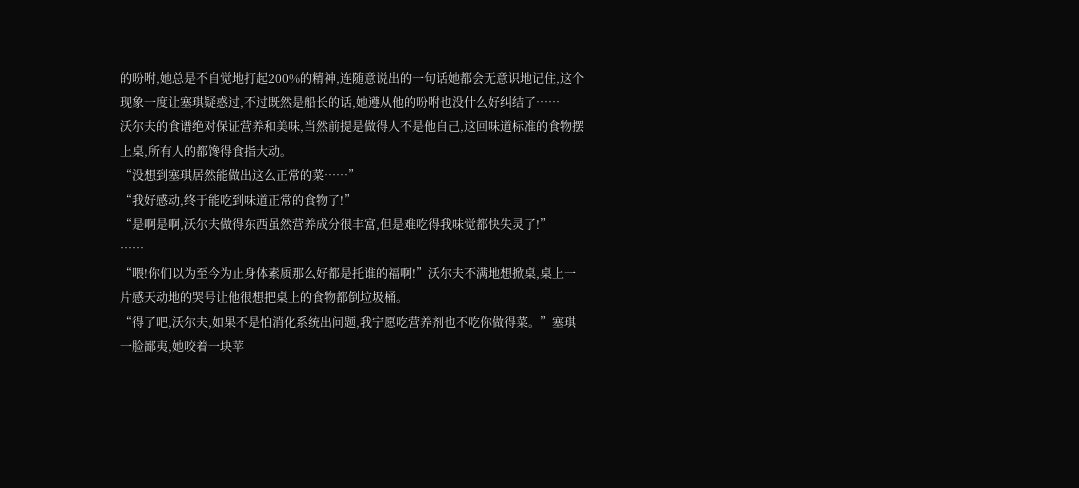的吩咐,她总是不自觉地打起200%的精神,连随意说出的一句话她都会无意识地记住,这个现象一度让塞琪疑惑过,不过既然是船长的话,她遵从他的吩咐也没什么好纠结了……
沃尔夫的食谱绝对保证营养和美味,当然前提是做得人不是他自己,这回味道标准的食物摆上桌,所有人的都馋得食指大动。
“没想到塞琪居然能做出这么正常的菜……”
“我好感动,终于能吃到味道正常的食物了!”
“是啊是啊,沃尔夫做得东西虽然营养成分很丰富,但是难吃得我味觉都快失灵了!”
……
“喂!你们以为至今为止身体素质那么好都是托谁的福啊!”沃尔夫不满地想掀桌,桌上一片感天动地的哭号让他很想把桌上的食物都倒垃圾桶。
“得了吧,沃尔夫,如果不是怕消化系统出问题,我宁愿吃营养剂也不吃你做得菜。”塞琪一脸鄙夷,她咬着一块苹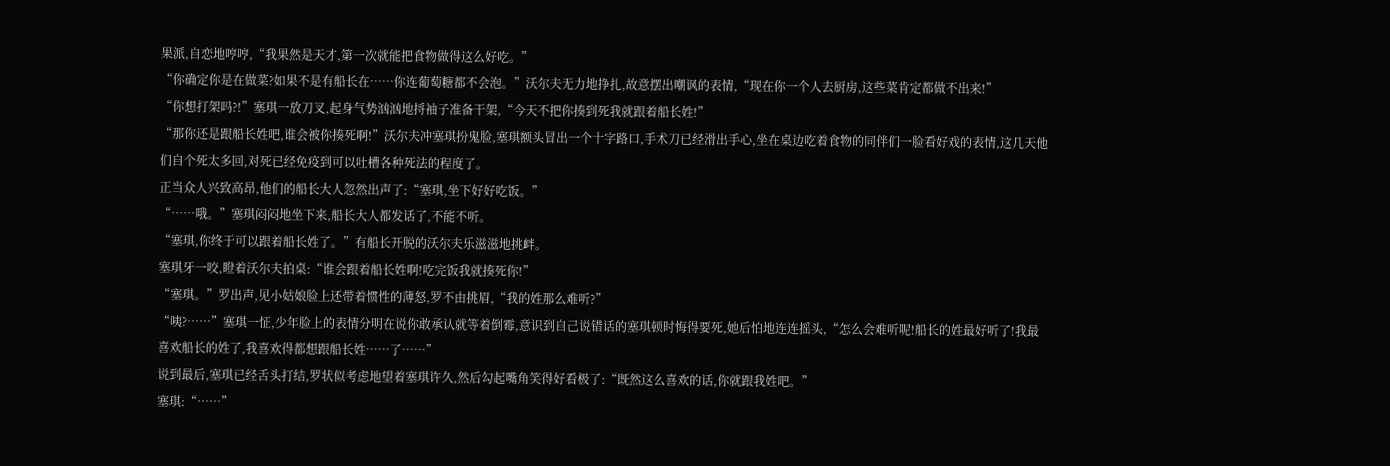果派,自恋地哼哼,“我果然是天才,第一次就能把食物做得这么好吃。”
“你确定你是在做菜?如果不是有船长在……你连葡萄糖都不会泡。”沃尔夫无力地挣扎,故意摆出嘲讽的表情,“现在你一个人去厨房,这些菜肯定都做不出来!”
“你想打架吗?!”塞琪一放刀叉,起身气势汹汹地捋袖子准备干架,“今天不把你揍到死我就跟着船长姓!”
“那你还是跟船长姓吧,谁会被你揍死啊!”沃尔夫冲塞琪扮鬼脸,塞琪额头冒出一个十字路口,手术刀已经滑出手心,坐在桌边吃着食物的同伴们一脸看好戏的表情,这几天他们自个死太多回,对死已经免疫到可以吐槽各种死法的程度了。
正当众人兴致高昂,他们的船长大人忽然出声了:“塞琪,坐下好好吃饭。”
“……哦。”塞琪闷闷地坐下来,船长大人都发话了,不能不听。
“塞琪,你终于可以跟着船长姓了。”有船长开脱的沃尔夫乐滋滋地挑衅。
塞琪牙一咬,瞪着沃尔夫拍桌:“谁会跟着船长姓啊!吃完饭我就揍死你!”
“塞琪。”罗出声,见小姑娘脸上还带着惯性的薄怒,罗不由挑眉,“我的姓那么难听?”
“咦?……”塞琪一怔,少年脸上的表情分明在说你敢承认就等着倒霉,意识到自己说错话的塞琪顿时悔得要死,她后怕地连连摇头,“怎么会难听呢!船长的姓最好听了!我最喜欢船长的姓了,我喜欢得都想跟船长姓……了……”
说到最后,塞琪已经舌头打结,罗状似考虑地望着塞琪许久,然后勾起嘴角笑得好看极了:“既然这么喜欢的话,你就跟我姓吧。”
塞琪:“……”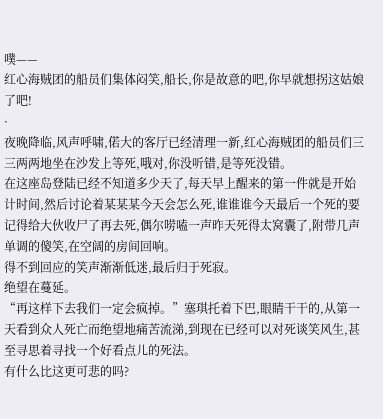噗——
红心海贼团的船员们集体闷笑,船长,你是故意的吧,你早就想拐这姑娘了吧!
·
夜晚降临,风声呼啸,偌大的客厅已经清理一新,红心海贼团的船员们三三两两地坐在沙发上等死,哦对,你没听错,是等死没错。
在这座岛登陆已经不知道多少天了,每天早上醒来的第一件就是开始计时间,然后讨论着某某某今天会怎么死,谁谁谁今天最后一个死的要记得给大伙收尸了再去死,偶尔唠嗑一声昨天死得太窝囊了,附带几声单调的傻笑,在空阔的房间回响。
得不到回应的笑声渐渐低迷,最后归于死寂。
绝望在蔓延。
“再这样下去我们一定会疯掉。”塞琪托着下巴,眼睛干干的,从第一天看到众人死亡而绝望地痛苦流涕,到现在已经可以对死谈笑风生,甚至寻思着寻找一个好看点儿的死法。
有什么比这更可悲的吗?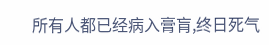所有人都已经病入膏肓,终日死气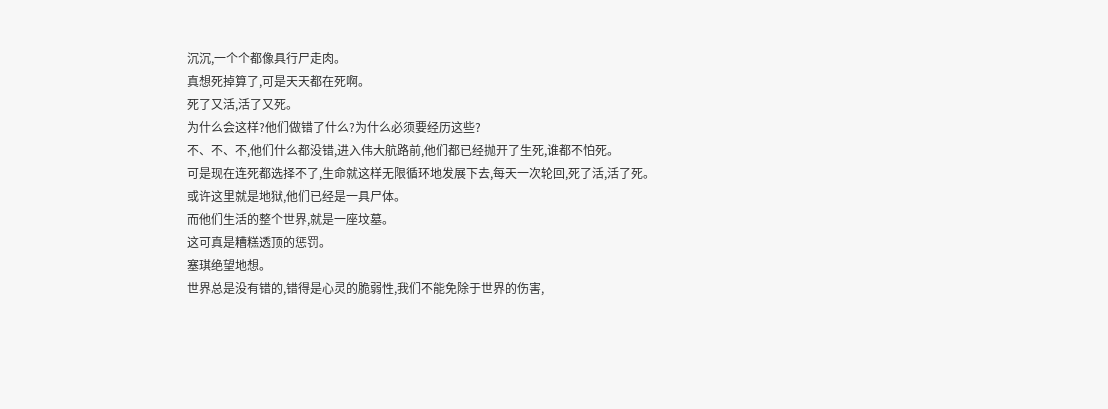沉沉,一个个都像具行尸走肉。
真想死掉算了,可是天天都在死啊。
死了又活,活了又死。
为什么会这样?他们做错了什么?为什么必须要经历这些?
不、不、不,他们什么都没错,进入伟大航路前,他们都已经抛开了生死,谁都不怕死。
可是现在连死都选择不了,生命就这样无限循环地发展下去,每天一次轮回,死了活,活了死。
或许这里就是地狱,他们已经是一具尸体。
而他们生活的整个世界,就是一座坟墓。
这可真是糟糕透顶的惩罚。
塞琪绝望地想。
世界总是没有错的,错得是心灵的脆弱性,我们不能免除于世界的伤害,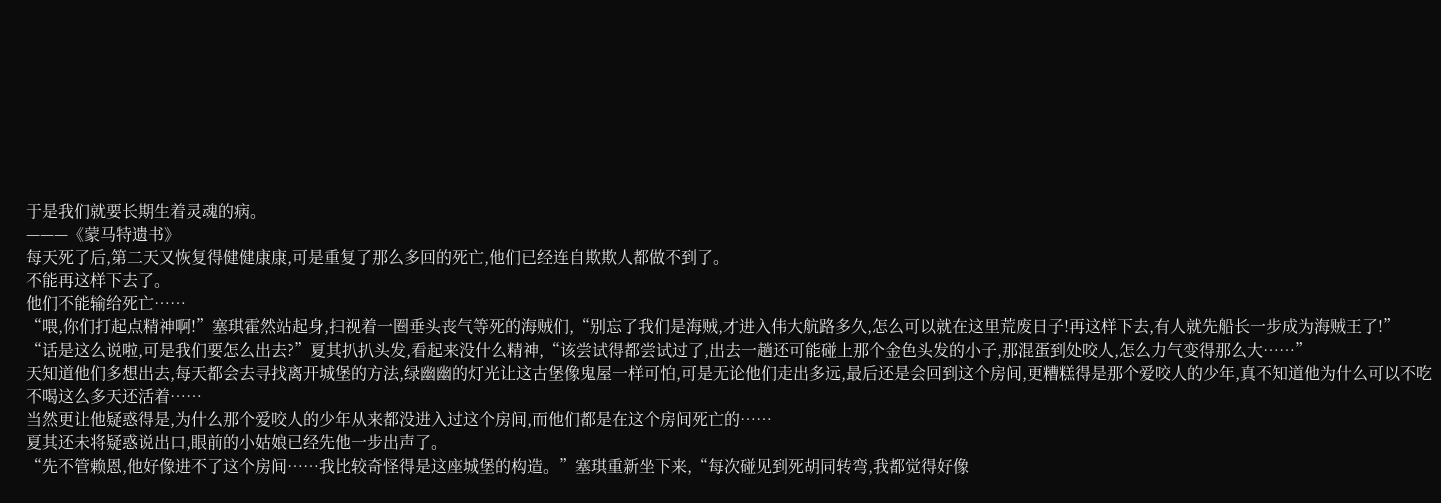于是我们就要长期生着灵魂的病。
———《蒙马特遗书》
每天死了后,第二天又恢复得健健康康,可是重复了那么多回的死亡,他们已经连自欺欺人都做不到了。
不能再这样下去了。
他们不能输给死亡……
“喂,你们打起点精神啊!”塞琪霍然站起身,扫视着一圈垂头丧气等死的海贼们,“别忘了我们是海贼,才进入伟大航路多久,怎么可以就在这里荒废日子!再这样下去,有人就先船长一步成为海贼王了!”
“话是这么说啦,可是我们要怎么出去?”夏其扒扒头发,看起来没什么精神,“该尝试得都尝试过了,出去一趟还可能碰上那个金色头发的小子,那混蛋到处咬人,怎么力气变得那么大……”
天知道他们多想出去,每天都会去寻找离开城堡的方法,绿幽幽的灯光让这古堡像鬼屋一样可怕,可是无论他们走出多远,最后还是会回到这个房间,更糟糕得是那个爱咬人的少年,真不知道他为什么可以不吃不喝这么多天还活着……
当然更让他疑惑得是,为什么那个爱咬人的少年从来都没进入过这个房间,而他们都是在这个房间死亡的……
夏其还未将疑惑说出口,眼前的小姑娘已经先他一步出声了。
“先不管赖恩,他好像进不了这个房间……我比较奇怪得是这座城堡的构造。”塞琪重新坐下来,“每次碰见到死胡同转弯,我都觉得好像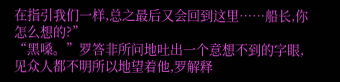在指引我们一样,总之最后又会回到这里……船长,你怎么想的?”
“黑嗓。”罗答非所问地吐出一个意想不到的字眼,见众人都不明所以地望着他,罗解释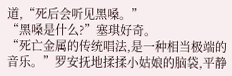道,“死后会听见黑嗓。”
“黑嗓是什么?”塞琪好奇。
“死亡金属的传统唱法,是一种相当极端的音乐。”罗安抚地揉揉小姑娘的脑袋,平静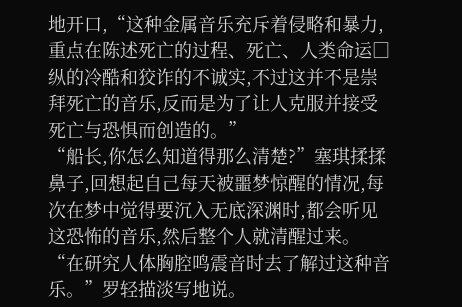地开口,“这种金属音乐充斥着侵略和暴力,重点在陈述死亡的过程、死亡、人类命运□纵的冷酷和狡诈的不诚实,不过这并不是崇拜死亡的音乐,反而是为了让人克服并接受死亡与恐惧而创造的。”
“船长,你怎么知道得那么清楚?”塞琪揉揉鼻子,回想起自己每天被噩梦惊醒的情况,每次在梦中觉得要沉入无底深渊时,都会听见这恐怖的音乐,然后整个人就清醒过来。
“在研究人体胸腔鸣震音时去了解过这种音乐。”罗轻描淡写地说。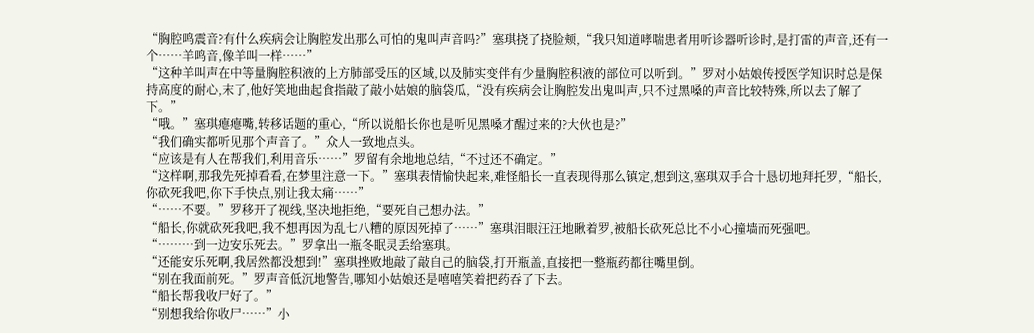“胸腔鸣震音?有什么疾病会让胸腔发出那么可怕的鬼叫声音吗?”塞琪挠了挠脸颊,“我只知道哮喘患者用听诊器听诊时,是打雷的声音,还有一个……羊鸣音,像羊叫一样……”
“这种羊叫声在中等量胸腔积液的上方肺部受压的区域,以及肺实变伴有少量胸腔积液的部位可以听到。”罗对小姑娘传授医学知识时总是保持高度的耐心,末了,他好笑地曲起食指敲了敲小姑娘的脑袋瓜,“没有疾病会让胸腔发出鬼叫声,只不过黑嗓的声音比较特殊,所以去了解了下。”
“哦。”塞琪瘪瘪嘴,转移话题的重心,“所以说船长你也是听见黑嗓才醒过来的?大伙也是?”
“我们确实都听见那个声音了。”众人一致地点头。
“应该是有人在帮我们,利用音乐……”罗留有余地地总结,“不过还不确定。”
“这样啊,那我先死掉看看,在梦里注意一下。”塞琪表情愉快起来,难怪船长一直表现得那么镇定,想到这,塞琪双手合十恳切地拜托罗,“船长,你砍死我吧,你下手快点,别让我太痛……”
“……不要。”罗移开了视线,坚决地拒绝,“要死自己想办法。”
“船长,你就砍死我吧,我不想再因为乱七八糟的原因死掉了……”塞琪泪眼汪汪地瞅着罗,被船长砍死总比不小心撞墙而死强吧。
“………到一边安乐死去。”罗拿出一瓶冬眠灵丢给塞琪。
“还能安乐死啊,我居然都没想到!”塞琪挫败地敲了敲自己的脑袋,打开瓶盖,直接把一整瓶药都往嘴里倒。
“别在我面前死。”罗声音低沉地警告,哪知小姑娘还是嘻嘻笑着把药吞了下去。
“船长帮我收尸好了。”
“别想我给你收尸……”小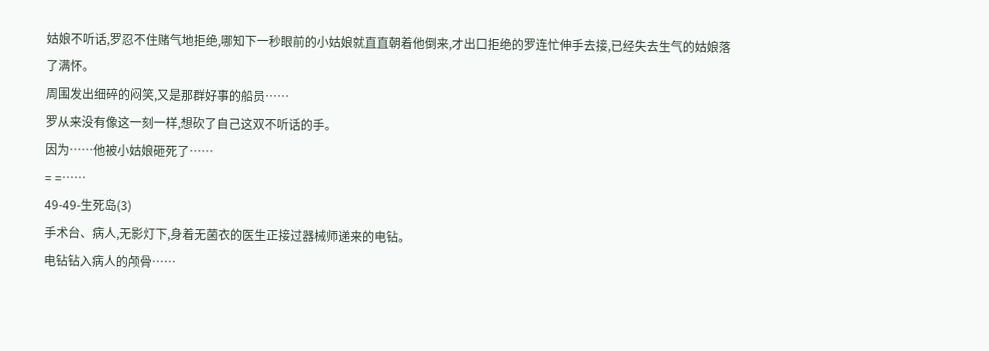姑娘不听话,罗忍不住赌气地拒绝,哪知下一秒眼前的小姑娘就直直朝着他倒来,才出口拒绝的罗连忙伸手去接,已经失去生气的姑娘落了满怀。
周围发出细碎的闷笑,又是那群好事的船员……
罗从来没有像这一刻一样,想砍了自己这双不听话的手。
因为……他被小姑娘砸死了……
= =……
49-49-生死岛(3)
手术台、病人,无影灯下,身着无菌衣的医生正接过器械师递来的电钻。
电钻钻入病人的颅骨……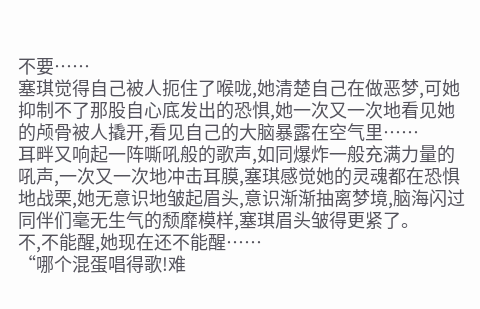不要……
塞琪觉得自己被人扼住了喉咙,她清楚自己在做恶梦,可她抑制不了那股自心底发出的恐惧,她一次又一次地看见她的颅骨被人撬开,看见自己的大脑暴露在空气里……
耳畔又响起一阵嘶吼般的歌声,如同爆炸一般充满力量的吼声,一次又一次地冲击耳膜,塞琪感觉她的灵魂都在恐惧地战栗,她无意识地皱起眉头,意识渐渐抽离梦境,脑海闪过同伴们毫无生气的颓靡模样,塞琪眉头皱得更紧了。
不,不能醒,她现在还不能醒……
“哪个混蛋唱得歌!难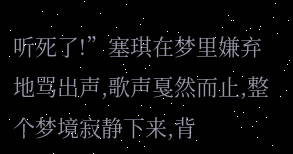听死了!”塞琪在梦里嫌弃地骂出声,歌声戛然而止,整个梦境寂静下来,背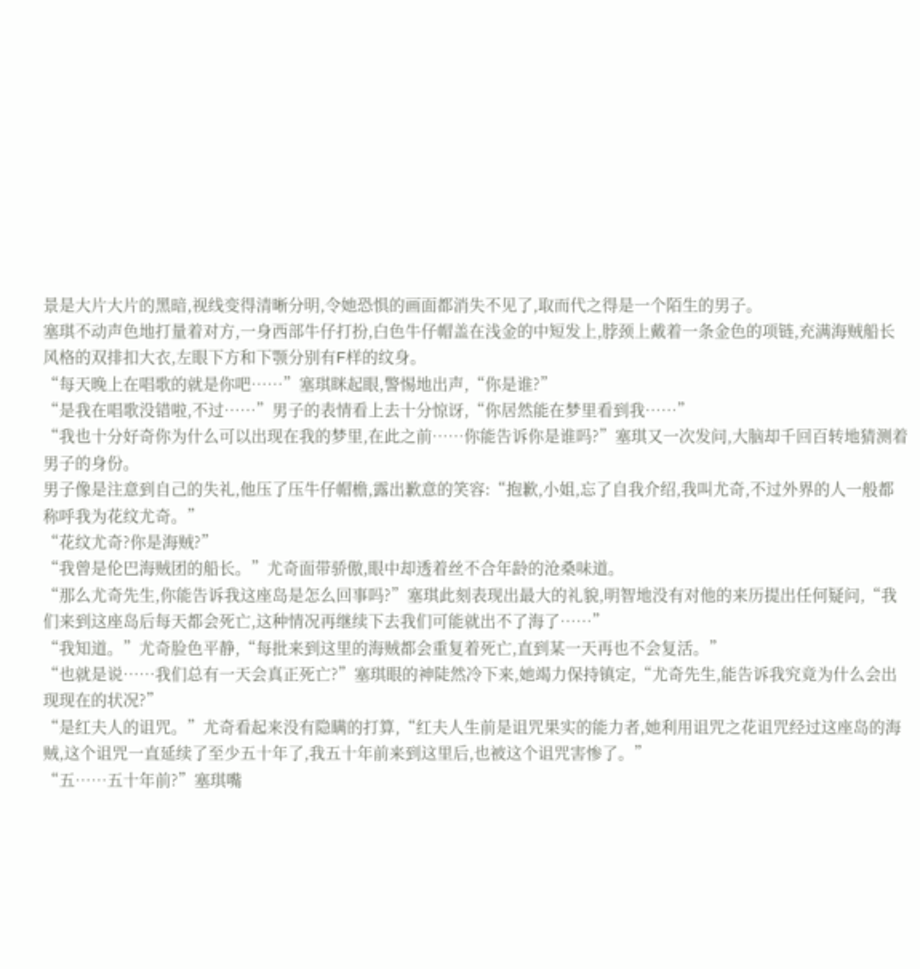景是大片大片的黑暗,视线变得清晰分明,令她恐惧的画面都消失不见了,取而代之得是一个陌生的男子。
塞琪不动声色地打量着对方,一身西部牛仔打扮,白色牛仔帽盖在浅金的中短发上,脖颈上戴着一条金色的项链,充满海贼船长风格的双排扣大衣,左眼下方和下颚分别有F样的纹身。
“每天晚上在唱歌的就是你吧……”塞琪眯起眼,警惕地出声,“你是谁?”
“是我在唱歌没错啦,不过……”男子的表情看上去十分惊讶,“你居然能在梦里看到我……”
“我也十分好奇你为什么可以出现在我的梦里,在此之前……你能告诉你是谁吗?”塞琪又一次发问,大脑却千回百转地猜测着男子的身份。
男子像是注意到自己的失礼,他压了压牛仔帽檐,露出歉意的笑容:“抱歉,小姐,忘了自我介绍,我叫尤奇,不过外界的人一般都称呼我为花纹尤奇。”
“花纹尤奇?你是海贼?”
“我曾是伦巴海贼团的船长。”尤奇面带骄傲,眼中却透着丝不合年龄的沧桑味道。
“那么尤奇先生,你能告诉我这座岛是怎么回事吗?”塞琪此刻表现出最大的礼貌,明智地没有对他的来历提出任何疑问,“我们来到这座岛后每天都会死亡,这种情况再继续下去我们可能就出不了海了……”
“我知道。”尤奇脸色平静,“每批来到这里的海贼都会重复着死亡,直到某一天再也不会复活。”
“也就是说……我们总有一天会真正死亡?”塞琪眼的神陡然冷下来,她竭力保持镇定,“尤奇先生,能告诉我究竟为什么会出现现在的状况?”
“是红夫人的诅咒。”尤奇看起来没有隐瞒的打算,“红夫人生前是诅咒果实的能力者,她利用诅咒之花诅咒经过这座岛的海贼,这个诅咒一直延续了至少五十年了,我五十年前来到这里后,也被这个诅咒害惨了。”
“五……五十年前?”塞琪嘴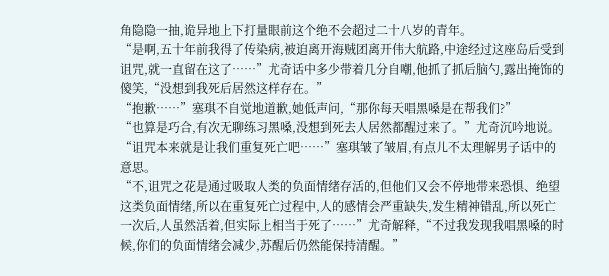角隐隐一抽,诡异地上下打量眼前这个绝不会超过二十八岁的青年。
“是啊,五十年前我得了传染病,被迫离开海贼团离开伟大航路,中途经过这座岛后受到诅咒,就一直留在这了……”尤奇话中多少带着几分自嘲,他抓了抓后脑勺,露出掩饰的傻笑,“没想到我死后居然这样存在。”
“抱歉……”塞琪不自觉地道歉,她低声问,“那你每天唱黑嗓是在帮我们?”
“也算是巧合,有次无聊练习黑嗓,没想到死去人居然都醒过来了。”尤奇沉吟地说。
“诅咒本来就是让我们重复死亡吧……”塞琪皱了皱眉,有点儿不太理解男子话中的意思。
“不,诅咒之花是通过吸取人类的负面情绪存活的,但他们又会不停地带来恐惧、绝望这类负面情绪,所以在重复死亡过程中,人的感情会严重缺失,发生精神错乱,所以死亡一次后,人虽然活着,但实际上相当于死了……”尤奇解释,“不过我发现我唱黑嗓的时候,你们的负面情绪会减少,苏醒后仍然能保持清醒。”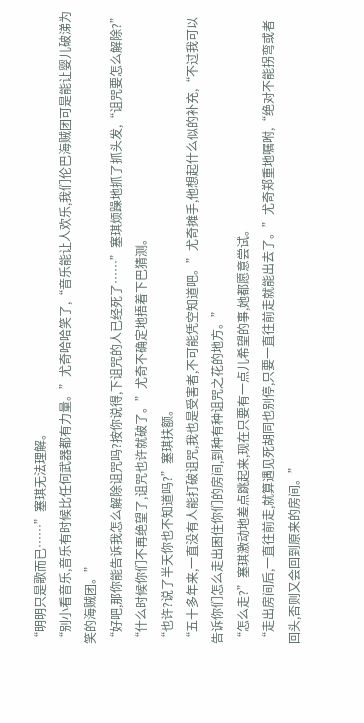“明明只是歌而已……”塞琪无法理解。
“别小看音乐,音乐有时候比任何武器都有力量。”尤奇哈哈笑了,“音乐能让人欢乐,我们伦巴海贼团可是能让婴儿破涕为笑的海贼团。”
“好吧,那你能告诉我怎么解除诅咒吗?按你说得,下诅咒的人已经死了……”塞琪烦躁地抓了抓头发,“诅咒要怎么解除?”
“什么时候你们不再绝望了,诅咒也许就破了。”尤奇不确定地捂着下巴猜测。
“也许?说了半天你也不知道吗?”塞琪扶额。
“五十多年来,一直没有人能打破诅咒,我也是受害者,不可能凭空知道吧。”尤奇摊手,他想起什么似的补充,“不过我可以告诉你们怎么走出困住你们的房间,到种有种诅咒之花的地方。”
“怎么走?”塞琪激动地差点跳起来,现在只要有一点儿希望的事,她都愿意尝试。
“走出房间后,一直往前走,就算遇见死胡同也别停,只要一直往前走就能出去了。”尤奇郑重地嘱咐,“绝对不能拐弯或者回头,否则又会回到原来的房间。”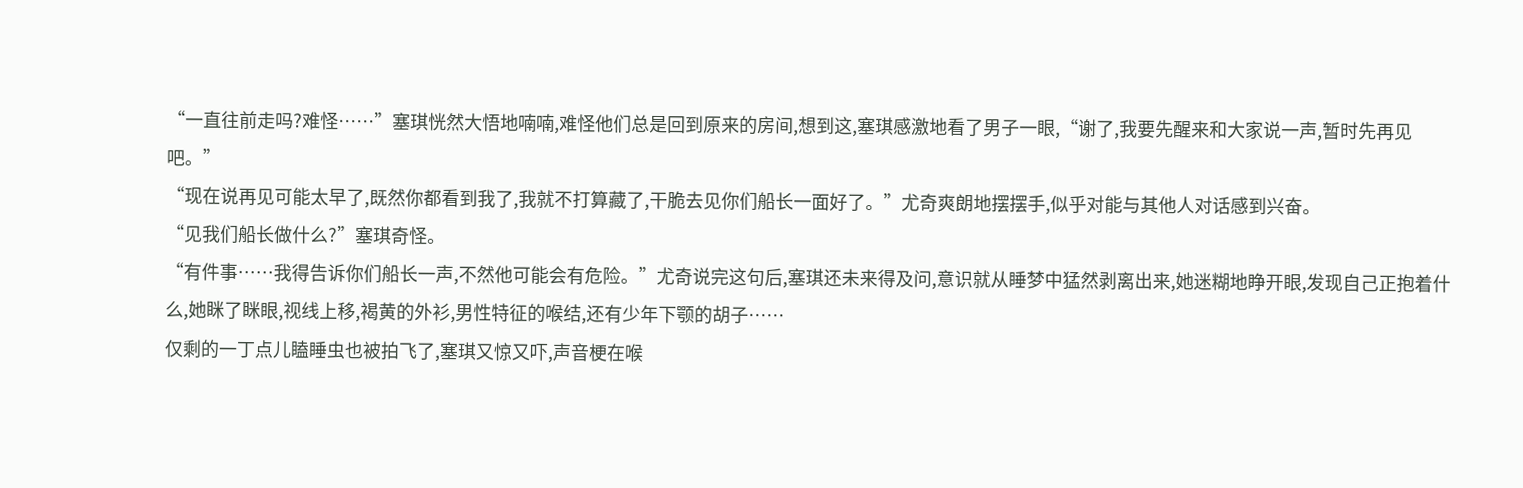“一直往前走吗?难怪……”塞琪恍然大悟地喃喃,难怪他们总是回到原来的房间,想到这,塞琪感激地看了男子一眼,“谢了,我要先醒来和大家说一声,暂时先再见吧。”
“现在说再见可能太早了,既然你都看到我了,我就不打算藏了,干脆去见你们船长一面好了。”尤奇爽朗地摆摆手,似乎对能与其他人对话感到兴奋。
“见我们船长做什么?”塞琪奇怪。
“有件事……我得告诉你们船长一声,不然他可能会有危险。”尤奇说完这句后,塞琪还未来得及问,意识就从睡梦中猛然剥离出来,她迷糊地睁开眼,发现自己正抱着什么,她眯了眯眼,视线上移,褐黄的外衫,男性特征的喉结,还有少年下颚的胡子……
仅剩的一丁点儿瞌睡虫也被拍飞了,塞琪又惊又吓,声音梗在喉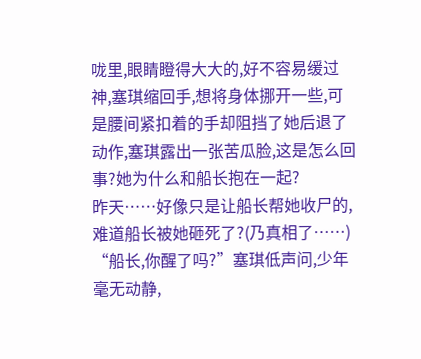咙里,眼睛瞪得大大的,好不容易缓过神,塞琪缩回手,想将身体挪开一些,可是腰间紧扣着的手却阻挡了她后退了动作,塞琪露出一张苦瓜脸,这是怎么回事?她为什么和船长抱在一起?
昨天……好像只是让船长帮她收尸的,难道船长被她砸死了?(乃真相了……)
“船长,你醒了吗?”塞琪低声问,少年毫无动静,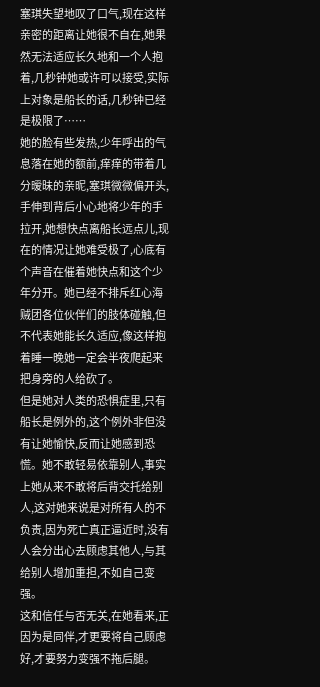塞琪失望地叹了口气,现在这样亲密的距离让她很不自在,她果然无法适应长久地和一个人抱着,几秒钟她或许可以接受,实际上对象是船长的话,几秒钟已经是极限了……
她的脸有些发热,少年呼出的气息落在她的额前,痒痒的带着几分暧昧的亲昵,塞琪微微偏开头,手伸到背后小心地将少年的手拉开,她想快点离船长远点儿,现在的情况让她难受极了,心底有个声音在催着她快点和这个少年分开。她已经不排斥红心海贼团各位伙伴们的肢体碰触,但不代表她能长久适应,像这样抱着睡一晚她一定会半夜爬起来把身旁的人给砍了。
但是她对人类的恐惧症里,只有船长是例外的,这个例外非但没有让她愉快,反而让她感到恐慌。她不敢轻易依靠别人,事实上她从来不敢将后背交托给别人,这对她来说是对所有人的不负责,因为死亡真正逼近时,没有人会分出心去顾虑其他人,与其给别人增加重担,不如自己变强。
这和信任与否无关,在她看来,正因为是同伴,才更要将自己顾虑好,才要努力变强不拖后腿。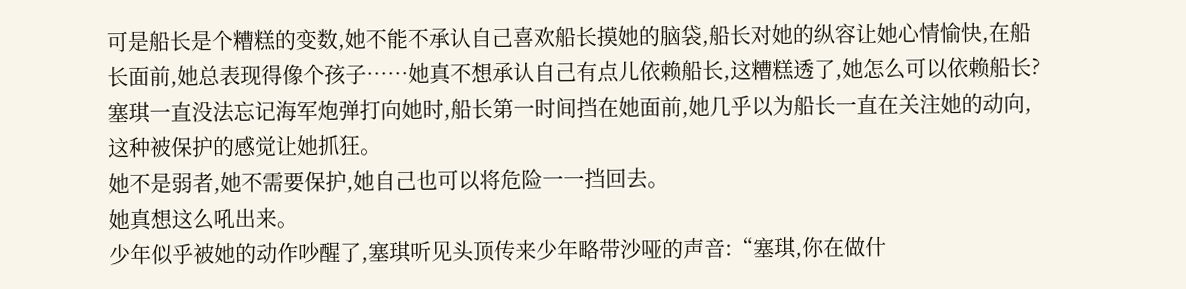可是船长是个糟糕的变数,她不能不承认自己喜欢船长摸她的脑袋,船长对她的纵容让她心情愉快,在船长面前,她总表现得像个孩子……她真不想承认自己有点儿依赖船长,这糟糕透了,她怎么可以依赖船长?
塞琪一直没法忘记海军炮弹打向她时,船长第一时间挡在她面前,她几乎以为船长一直在关注她的动向,这种被保护的感觉让她抓狂。
她不是弱者,她不需要保护,她自己也可以将危险一一挡回去。
她真想这么吼出来。
少年似乎被她的动作吵醒了,塞琪听见头顶传来少年略带沙哑的声音:“塞琪,你在做什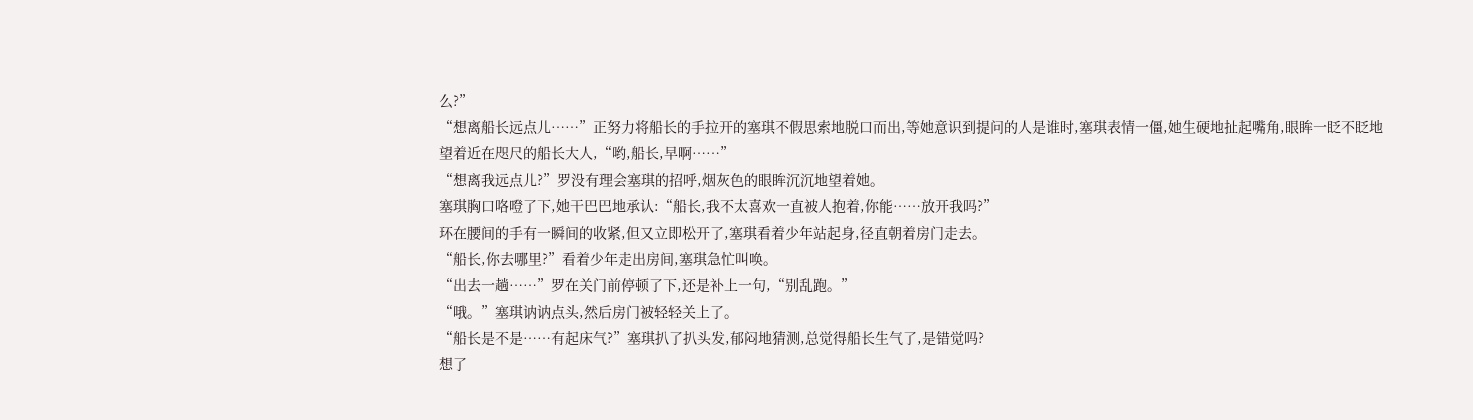么?”
“想离船长远点儿……”正努力将船长的手拉开的塞琪不假思索地脱口而出,等她意识到提问的人是谁时,塞琪表情一僵,她生硬地扯起嘴角,眼眸一眨不眨地望着近在咫尺的船长大人,“哟,船长,早啊……”
“想离我远点儿?”罗没有理会塞琪的招呼,烟灰色的眼眸沉沉地望着她。
塞琪胸口咯噔了下,她干巴巴地承认:“船长,我不太喜欢一直被人抱着,你能……放开我吗?”
环在腰间的手有一瞬间的收紧,但又立即松开了,塞琪看着少年站起身,径直朝着房门走去。
“船长,你去哪里?”看着少年走出房间,塞琪急忙叫唤。
“出去一趟……”罗在关门前停顿了下,还是补上一句,“别乱跑。”
“哦。”塞琪讷讷点头,然后房门被轻轻关上了。
“船长是不是……有起床气?”塞琪扒了扒头发,郁闷地猜测,总觉得船长生气了,是错觉吗?
想了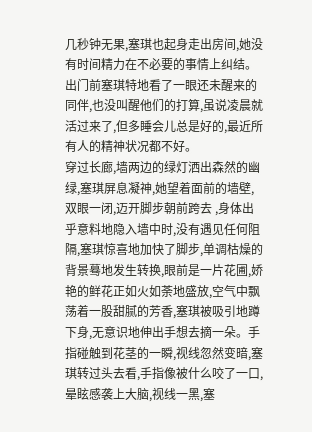几秒钟无果,塞琪也起身走出房间,她没有时间精力在不必要的事情上纠结。出门前塞琪特地看了一眼还未醒来的同伴,也没叫醒他们的打算,虽说凌晨就活过来了,但多睡会儿总是好的,最近所有人的精神状况都不好。
穿过长廊,墙两边的绿灯洒出森然的幽绿,塞琪屏息凝神,她望着面前的墙壁,双眼一闭,迈开脚步朝前跨去 ,身体出乎意料地隐入墙中时,没有遇见任何阻隔,塞琪惊喜地加快了脚步,单调枯燥的背景蓦地发生转换,眼前是一片花圃,娇艳的鲜花正如火如荼地盛放,空气中飘荡着一股甜腻的芳香,塞琪被吸引地蹲下身,无意识地伸出手想去摘一朵。手指碰触到花茎的一瞬,视线忽然变暗,塞琪转过头去看,手指像被什么咬了一口,晕眩感袭上大脑,视线一黑,塞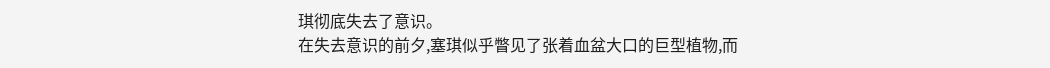琪彻底失去了意识。
在失去意识的前夕,塞琪似乎瞥见了张着血盆大口的巨型植物,而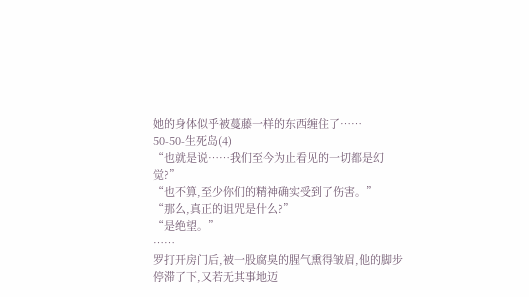她的身体似乎被蔓藤一样的东西缠住了……
50-50-生死岛(4)
“也就是说……我们至今为止看见的一切都是幻觉?”
“也不算,至少你们的精神确实受到了伤害。”
“那么,真正的诅咒是什么?”
“是绝望。”
……
罗打开房门后,被一股腐臭的腥气熏得皱眉,他的脚步停滞了下,又若无其事地迈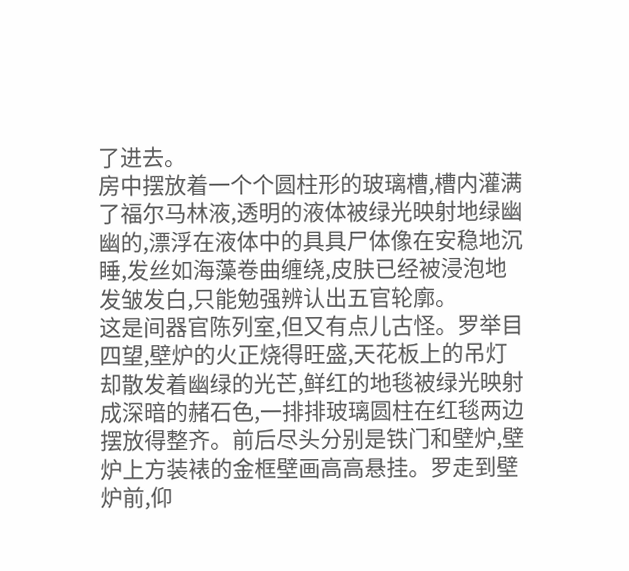了进去。
房中摆放着一个个圆柱形的玻璃槽,槽内灌满了福尔马林液,透明的液体被绿光映射地绿幽幽的,漂浮在液体中的具具尸体像在安稳地沉睡,发丝如海藻卷曲缠绕,皮肤已经被浸泡地发皱发白,只能勉强辨认出五官轮廓。
这是间器官陈列室,但又有点儿古怪。罗举目四望,壁炉的火正烧得旺盛,天花板上的吊灯却散发着幽绿的光芒,鲜红的地毯被绿光映射成深暗的赭石色,一排排玻璃圆柱在红毯两边摆放得整齐。前后尽头分别是铁门和壁炉,壁炉上方装裱的金框壁画高高悬挂。罗走到壁炉前,仰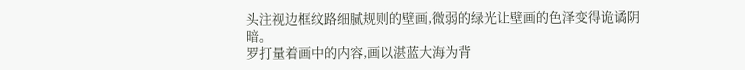头注视边框纹路细腻规则的壁画,微弱的绿光让壁画的色泽变得诡谲阴暗。
罗打量着画中的内容,画以湛蓝大海为背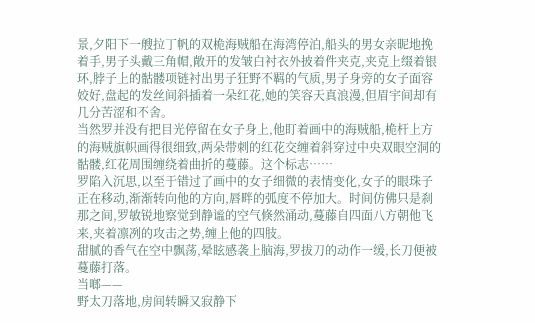景,夕阳下一艘拉丁帆的双桅海贼船在海湾停泊,船头的男女亲昵地挽着手,男子头戴三角帽,敞开的发皱白衬衣外披着件夹克,夹克上缀着银环,脖子上的骷髅项链衬出男子狂野不羁的气质,男子身旁的女子面容姣好,盘起的发丝间斜插着一朵红花,她的笑容天真浪漫,但眉宇间却有几分苦涩和不舍。
当然罗并没有把目光停留在女子身上,他盯着画中的海贼船,桅杆上方的海贼旗帜画得很细致,两朵带刺的红花交缠着斜穿过中央双眼空洞的骷髅,红花周围缠绕着曲折的蔓藤。这个标志……
罗陷入沉思,以至于错过了画中的女子细微的表情变化,女子的眼珠子正在移动,渐渐转向他的方向,唇畔的弧度不停加大。时间仿佛只是刹那之间,罗敏锐地察觉到静谧的空气倏然涌动,蔓藤自四面八方朝他飞来,夹着凛冽的攻击之势,缠上他的四肢。
甜腻的香气在空中飘荡,晕眩感袭上脑海,罗拔刀的动作一缓,长刀便被蔓藤打落。
当啷——
野太刀落地,房间转瞬又寂静下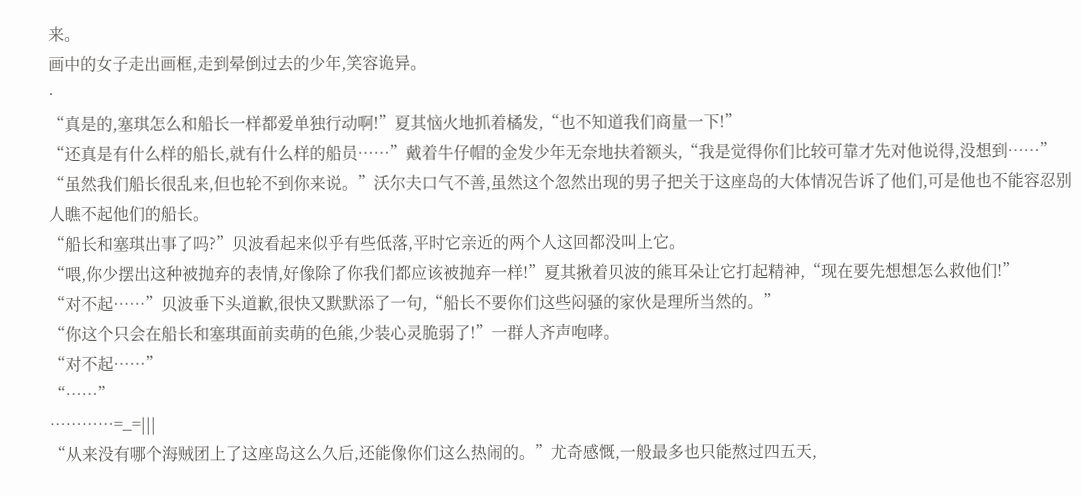来。
画中的女子走出画框,走到晕倒过去的少年,笑容诡异。
·
“真是的,塞琪怎么和船长一样都爱单独行动啊!”夏其恼火地抓着橘发,“也不知道我们商量一下!”
“还真是有什么样的船长,就有什么样的船员……”戴着牛仔帽的金发少年无奈地扶着额头,“我是觉得你们比较可靠才先对他说得,没想到……”
“虽然我们船长很乱来,但也轮不到你来说。”沃尔夫口气不善,虽然这个忽然出现的男子把关于这座岛的大体情况告诉了他们,可是他也不能容忍别人瞧不起他们的船长。
“船长和塞琪出事了吗?”贝波看起来似乎有些低落,平时它亲近的两个人这回都没叫上它。
“喂,你少摆出这种被抛弃的表情,好像除了你我们都应该被抛弃一样!”夏其揪着贝波的熊耳朵让它打起精神,“现在要先想想怎么救他们!”
“对不起……”贝波垂下头道歉,很快又默默添了一句,“船长不要你们这些闷骚的家伙是理所当然的。”
“你这个只会在船长和塞琪面前卖萌的色熊,少装心灵脆弱了!”一群人齐声咆哮。
“对不起……”
“……”
…………=_=|||
“从来没有哪个海贼团上了这座岛这么久后,还能像你们这么热闹的。”尤奇感慨,一般最多也只能熬过四五天,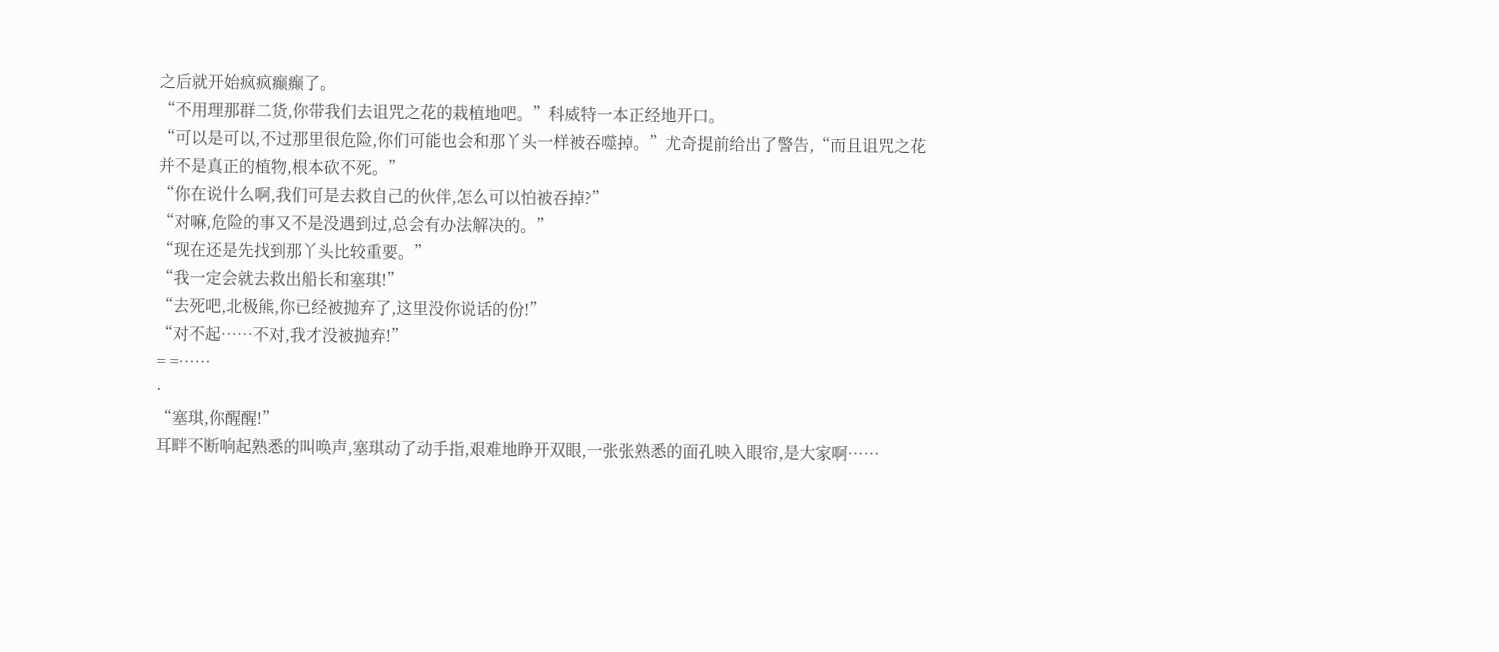之后就开始疯疯癫癫了。
“不用理那群二货,你带我们去诅咒之花的栽植地吧。”科威特一本正经地开口。
“可以是可以,不过那里很危险,你们可能也会和那丫头一样被吞噬掉。”尤奇提前给出了警告,“而且诅咒之花并不是真正的植物,根本砍不死。”
“你在说什么啊,我们可是去救自己的伙伴,怎么可以怕被吞掉?”
“对嘛,危险的事又不是没遇到过,总会有办法解决的。”
“现在还是先找到那丫头比较重要。”
“我一定会就去救出船长和塞琪!”
“去死吧,北极熊,你已经被抛弃了,这里没你说话的份!”
“对不起……不对,我才没被抛弃!”
= =……
·
“塞琪,你醒醒!”
耳畔不断响起熟悉的叫唤声,塞琪动了动手指,艰难地睁开双眼,一张张熟悉的面孔映入眼帘,是大家啊……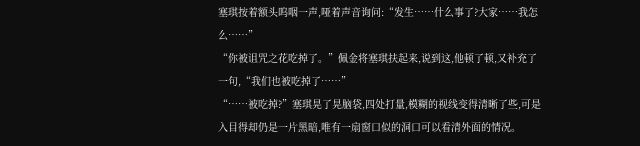塞琪按着额头呜咽一声,哑着声音询问:“发生……什么事了?大家……我怎么……”
“你被诅咒之花吃掉了。”佩金将塞琪扶起来,说到这,他顿了顿,又补充了一句,“我们也被吃掉了……”
“……被吃掉?”塞琪晃了晃脑袋,四处打量,模糊的视线变得清晰了些,可是入目得却仍是一片黑暗,唯有一扇窗口似的洞口可以看清外面的情况。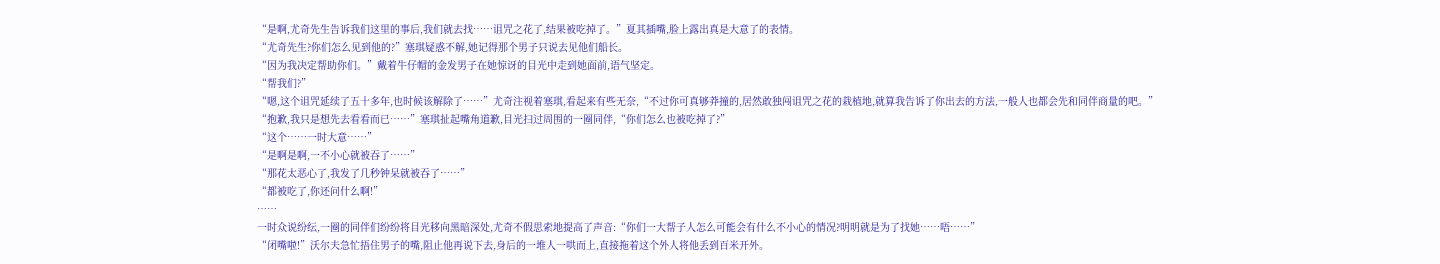“是啊,尤奇先生告诉我们这里的事后,我们就去找……诅咒之花了,结果被吃掉了。”夏其插嘴,脸上露出真是大意了的表情。
“尤奇先生?你们怎么见到他的?”塞琪疑惑不解,她记得那个男子只说去见他们船长。
“因为我决定帮助你们。”戴着牛仔帽的金发男子在她惊讶的目光中走到她面前,语气坚定。
“帮我们?”
“嗯,这个诅咒延续了五十多年,也时候该解除了……”尤奇注视着塞琪,看起来有些无奈,“不过你可真够莽撞的,居然敢独闯诅咒之花的栽植地,就算我告诉了你出去的方法,一般人也都会先和同伴商量的吧。”
“抱歉,我只是想先去看看而已……”塞琪扯起嘴角道歉,目光扫过周围的一圈同伴,“你们怎么也被吃掉了?”
“这个……一时大意……”
“是啊是啊,一不小心就被吞了……”
“那花太恶心了,我发了几秒钟呆就被吞了……”
“都被吃了,你还问什么啊!”
……
一时众说纷纭,一圈的同伴们纷纷将目光移向黑暗深处,尤奇不假思索地提高了声音:“你们一大帮子人怎么可能会有什么不小心的情况?明明就是为了找她……唔……”
“闭嘴啦!”沃尔夫急忙捂住男子的嘴,阻止他再说下去,身后的一堆人一哄而上,直接拖着这个外人将他丢到百米开外。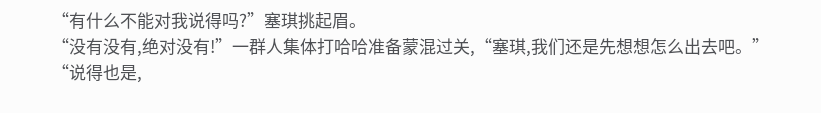“有什么不能对我说得吗?”塞琪挑起眉。
“没有没有,绝对没有!”一群人集体打哈哈准备蒙混过关,“塞琪,我们还是先想想怎么出去吧。”
“说得也是,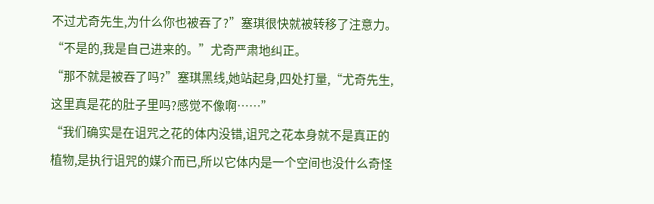不过尤奇先生,为什么你也被吞了?”塞琪很快就被转移了注意力。
“不是的,我是自己进来的。”尤奇严肃地纠正。
“那不就是被吞了吗?”塞琪黑线,她站起身,四处打量,“尤奇先生,这里真是花的肚子里吗?感觉不像啊……”
“我们确实是在诅咒之花的体内没错,诅咒之花本身就不是真正的植物,是执行诅咒的媒介而已,所以它体内是一个空间也没什么奇怪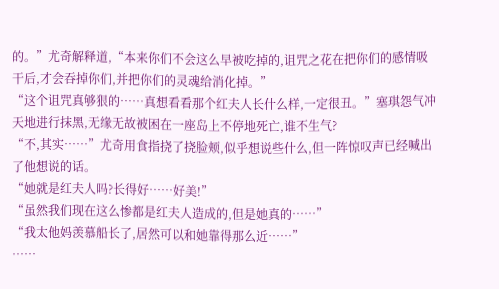的。”尤奇解释道,“本来你们不会这么早被吃掉的,诅咒之花在把你们的感情吸干后,才会吞掉你们,并把你们的灵魂给消化掉。”
“这个诅咒真够狠的……真想看看那个红夫人长什么样,一定很丑。”塞琪怨气冲天地进行抹黑,无缘无故被困在一座岛上不停地死亡,谁不生气?
“不,其实……”尤奇用食指挠了挠脸颊,似乎想说些什么,但一阵惊叹声已经喊出了他想说的话。
“她就是红夫人吗?长得好……好美!”
“虽然我们现在这么惨都是红夫人造成的,但是她真的……”
“我太他妈羡慕船长了,居然可以和她靠得那么近……”
……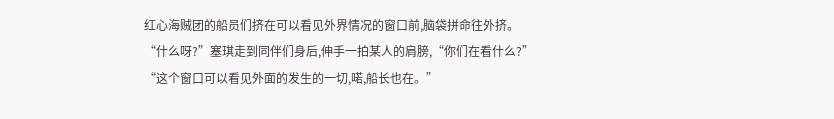红心海贼团的船员们挤在可以看见外界情况的窗口前,脑袋拼命往外挤。
“什么呀?”塞琪走到同伴们身后,伸手一拍某人的肩膀,“你们在看什么?”
“这个窗口可以看见外面的发生的一切,喏,船长也在。”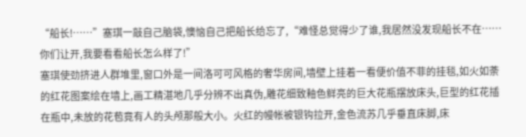“船长!……”塞琪一敲自己脑袋,懊恼自己把船长给忘了,“难怪总觉得少了谁,我居然没发现船长不在……你们让开,我要看看船长怎么样了!”
塞琪使劲挤进人群堆里,窗口外是一间洛可可风格的奢华房间,墙壁上挂着一看便价值不菲的挂毯,如火如荼的红花图案绘在墙上,画工精湛地几乎分辨不出真伪,雕花细致釉色鲜亮的巨大花瓶摆放床头,巨型的红花插在瓶中,未放的花苞竟有人的头颅那般大小。火红的幔帐被银钩拉开,金色流苏几乎垂直床脚,床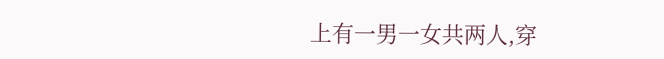上有一男一女共两人,穿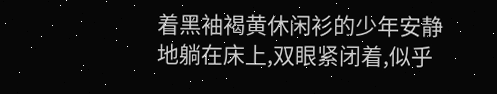着黑袖褐黄休闲衫的少年安静地躺在床上,双眼紧闭着,似乎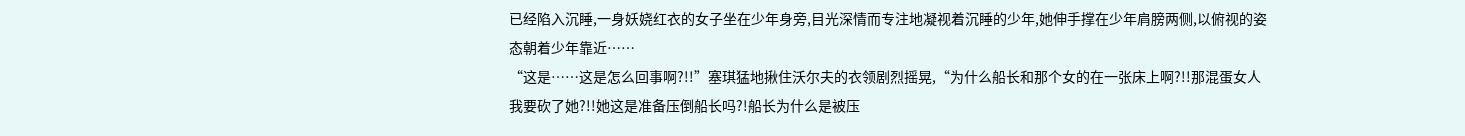已经陷入沉睡,一身妖娆红衣的女子坐在少年身旁,目光深情而专注地凝视着沉睡的少年,她伸手撑在少年肩膀两侧,以俯视的姿态朝着少年靠近……
“这是……这是怎么回事啊?!!”塞琪猛地揪住沃尔夫的衣领剧烈摇晃,“为什么船长和那个女的在一张床上啊?!!那混蛋女人我要砍了她?!!她这是准备压倒船长吗?!船长为什么是被压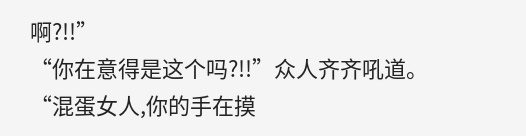啊?!!”
“你在意得是这个吗?!!”众人齐齐吼道。
“混蛋女人,你的手在摸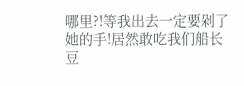哪里?!等我出去一定要剁了她的手!居然敢吃我们船长豆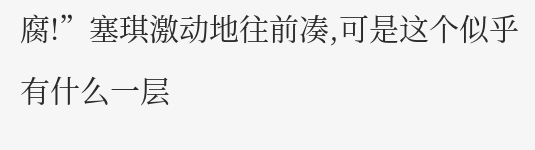腐!”塞琪激动地往前凑,可是这个似乎有什么一层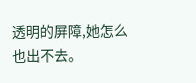透明的屏障,她怎么也出不去。